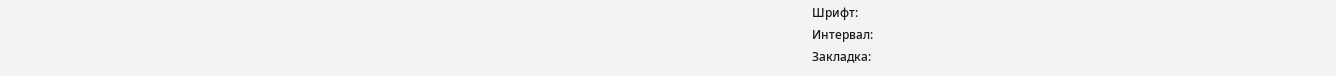Шрифт:
Интервал:
Закладка: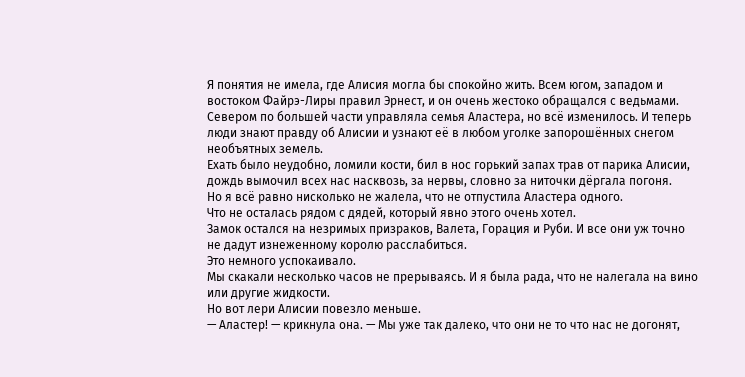Я понятия не имела, где Алисия могла бы спокойно жить. Всем югом, западом и востоком Файрэ-Лиры правил Эрнест, и он очень жестоко обращался с ведьмами. Севером по большей части управляла семья Аластера, но всё изменилось. И теперь люди знают правду об Алисии и узнают её в любом уголке запорошённых снегом необъятных земель.
Ехать было неудобно, ломили кости, бил в нос горький запах трав от парика Алисии, дождь вымочил всех нас насквозь, за нервы, словно за ниточки дёргала погоня.
Но я всё равно нисколько не жалела, что не отпустила Аластера одного.
Что не осталась рядом с дядей, который явно этого очень хотел.
Замок остался на незримых призраков, Валета, Горация и Руби. И все они уж точно не дадут изнеженному королю расслабиться.
Это немного успокаивало.
Мы скакали несколько часов не прерываясь. И я была рада, что не налегала на вино или другие жидкости.
Но вот лери Алисии повезло меньше.
— Аластер! — крикнула она. — Мы уже так далеко, что они не то что нас не догонят,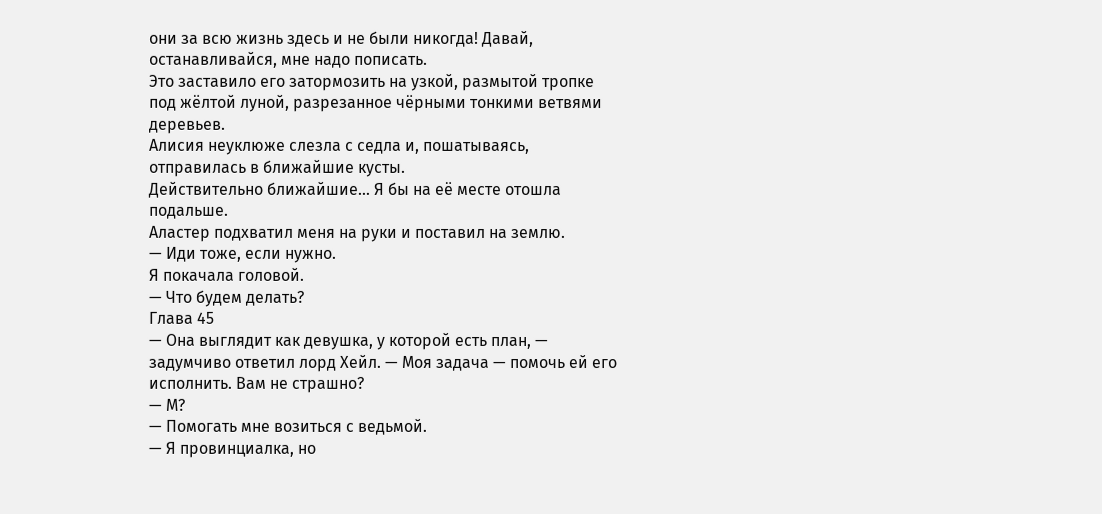они за всю жизнь здесь и не были никогда! Давай, останавливайся, мне надо пописать.
Это заставило его затормозить на узкой, размытой тропке под жёлтой луной, разрезанное чёрными тонкими ветвями деревьев.
Алисия неуклюже слезла с седла и, пошатываясь, отправилась в ближайшие кусты.
Действительно ближайшие… Я бы на её месте отошла подальше.
Аластер подхватил меня на руки и поставил на землю.
— Иди тоже, если нужно.
Я покачала головой.
— Что будем делать?
Глава 45
— Она выглядит как девушка, у которой есть план, — задумчиво ответил лорд Хейл. — Моя задача — помочь ей его исполнить. Вам не страшно?
— М?
— Помогать мне возиться с ведьмой.
— Я провинциалка, но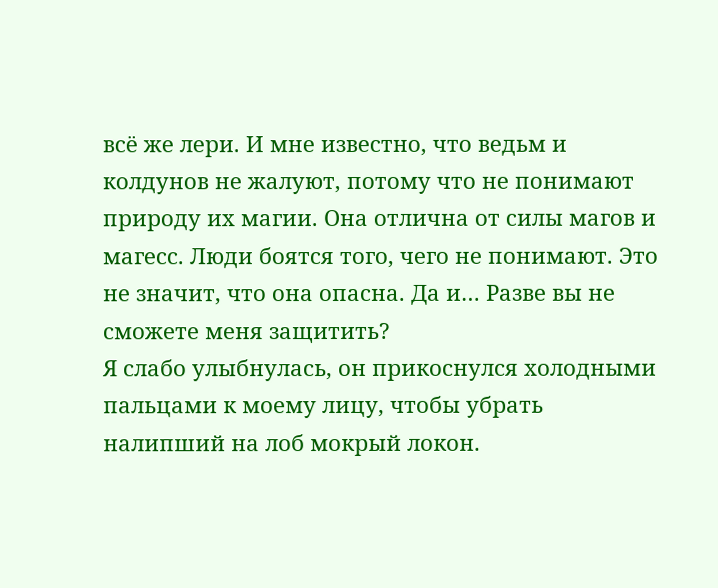всё же лери. И мне известно, что ведьм и колдунов не жалуют, потому что не понимают природу их магии. Она отлична от силы магов и магесс. Люди боятся того, чего не понимают. Это не значит, что она опасна. Да и… Разве вы не сможете меня защитить?
Я слабо улыбнулась, он прикоснулся холодными пальцами к моему лицу, чтобы убрать налипший на лоб мокрый локон.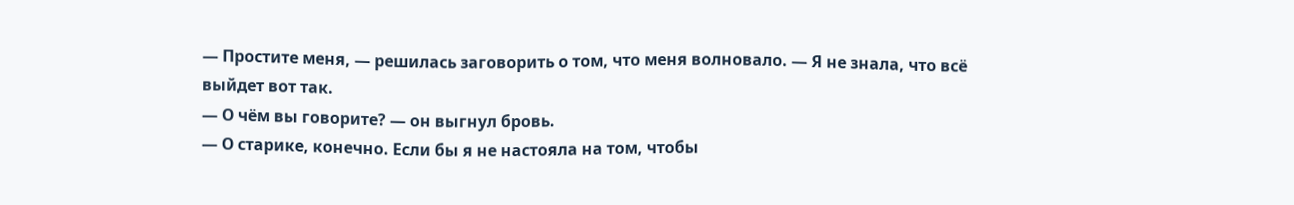— Простите меня, — решилась заговорить о том, что меня волновало. — Я не знала, что всё выйдет вот так.
— О чём вы говорите? — он выгнул бровь.
— О старике, конечно. Если бы я не настояла на том, чтобы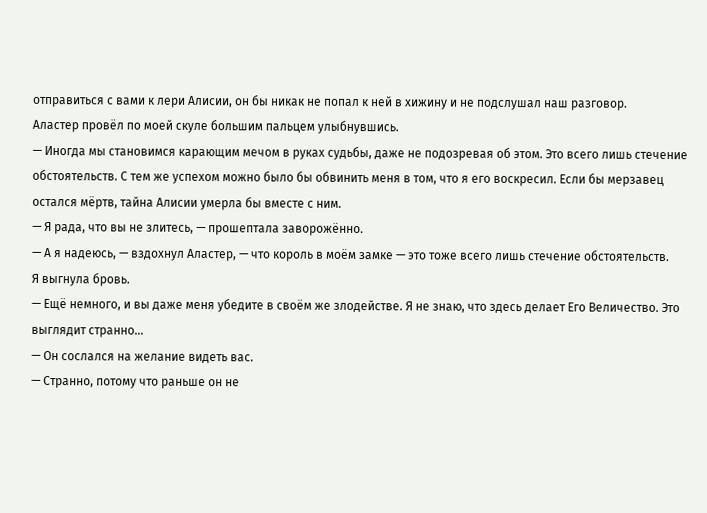отправиться с вами к лери Алисии, он бы никак не попал к ней в хижину и не подслушал наш разговор.
Аластер провёл по моей скуле большим пальцем улыбнувшись.
— Иногда мы становимся карающим мечом в руках судьбы, даже не подозревая об этом. Это всего лишь стечение обстоятельств. С тем же успехом можно было бы обвинить меня в том, что я его воскресил. Если бы мерзавец остался мёртв, тайна Алисии умерла бы вместе с ним.
— Я рада, что вы не злитесь, — прошептала заворожённо.
— А я надеюсь, — вздохнул Аластер, — что король в моём замке — это тоже всего лишь стечение обстоятельств.
Я выгнула бровь.
— Ещё немного, и вы даже меня убедите в своём же злодействе. Я не знаю, что здесь делает Его Величество. Это выглядит странно…
— Он сослался на желание видеть вас.
— Странно, потому что раньше он не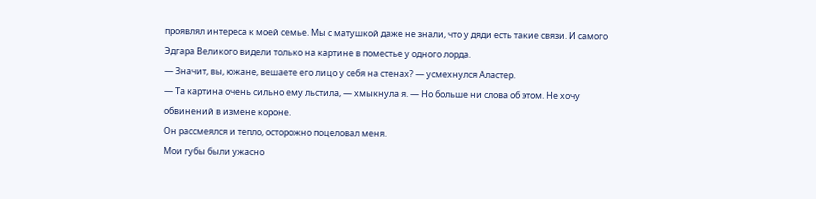проявлял интереса к моей семье. Мы с матушкой даже не знали, что у дяди есть такие связи. И самого Эдгара Великого видели только на картине в поместье у одного лорда.
— Значит, вы, южане, вешаете его лицо у себя на стенах? — усмехнулся Аластер.
— Та картина очень сильно ему льстила, — хмыкнула я. — Но больше ни слова об этом. Не хочу обвинений в измене короне.
Он рассмеялся и тепло, осторожно поцеловал меня.
Мои губы были ужасно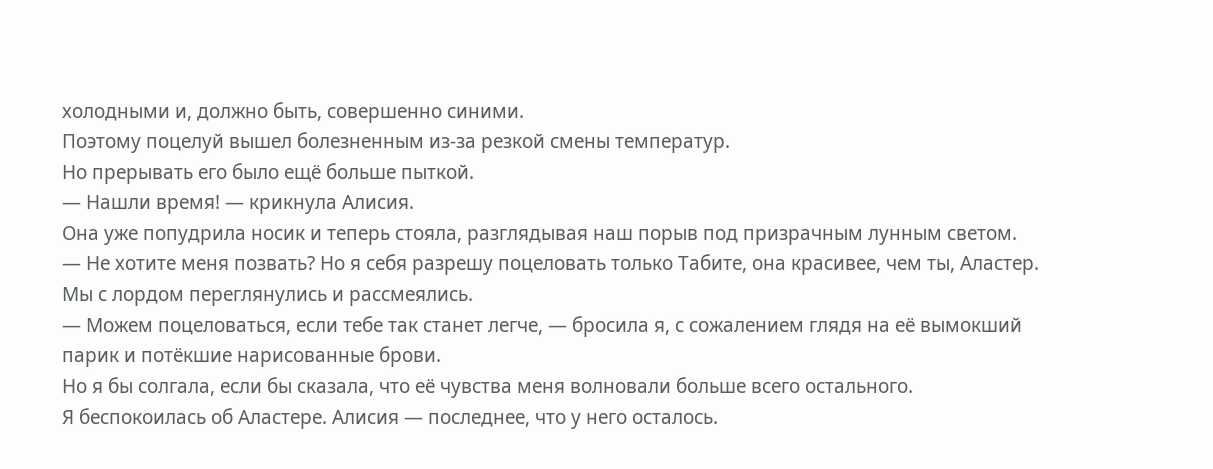холодными и, должно быть, совершенно синими.
Поэтому поцелуй вышел болезненным из-за резкой смены температур.
Но прерывать его было ещё больше пыткой.
— Нашли время! — крикнула Алисия.
Она уже попудрила носик и теперь стояла, разглядывая наш порыв под призрачным лунным светом.
— Не хотите меня позвать? Но я себя разрешу поцеловать только Табите, она красивее, чем ты, Аластер.
Мы с лордом переглянулись и рассмеялись.
— Можем поцеловаться, если тебе так станет легче, — бросила я, с сожалением глядя на её вымокший парик и потёкшие нарисованные брови.
Но я бы солгала, если бы сказала, что её чувства меня волновали больше всего остального.
Я беспокоилась об Аластере. Алисия — последнее, что у него осталось.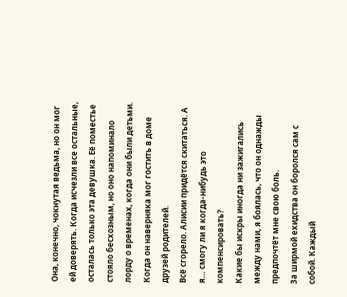Она, конечно, чокнутая ведьма, но он мог ей доверять. Когда исчезли все остальные, осталась только эта девушка. Её поместье стояло бесхозным, но оно напоминало лорду о временах, когда они были детьми.
Когда он наверняка мог гостить в доме друзей родителей.
Всё сгорело. Алисии придётся скитаться. А я… смогу ли я когда-нибудь это компенсировать?
Какие бы искры иногда ни зажигались между нами, я боялась, что он однажды предпочтёт мне свою боль.
За ширмой ехидства он боролся сам с собой. Каждый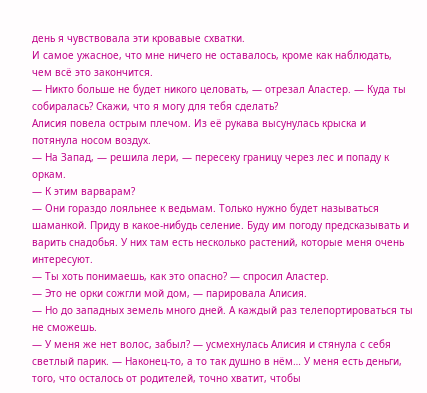день я чувствовала эти кровавые схватки.
И самое ужасное, что мне ничего не оставалось, кроме как наблюдать, чем всё это закончится.
— Никто больше не будет никого целовать, — отрезал Аластер. — Куда ты собиралась? Скажи, что я могу для тебя сделать?
Алисия повела острым плечом. Из её рукава высунулась крыска и потянула носом воздух.
— На Запад, — решила лери, — пересеку границу через лес и попаду к оркам.
— К этим варварам?
— Они гораздо лояльнее к ведьмам. Только нужно будет называться шаманкой. Приду в какое-нибудь селение. Буду им погоду предсказывать и варить снадобья. У них там есть несколько растений, которые меня очень интересуют.
— Ты хоть понимаешь, как это опасно? — спросил Аластер.
— Это не орки сожгли мой дом, — парировала Алисия.
— Но до западных земель много дней. А каждый раз телепортироваться ты не сможешь.
— У меня же нет волос, забыл? — усмехнулась Алисия и стянула с себя светлый парик. — Наконец-то, а то так душно в нём… У меня есть деньги, того, что осталось от родителей, точно хватит, чтобы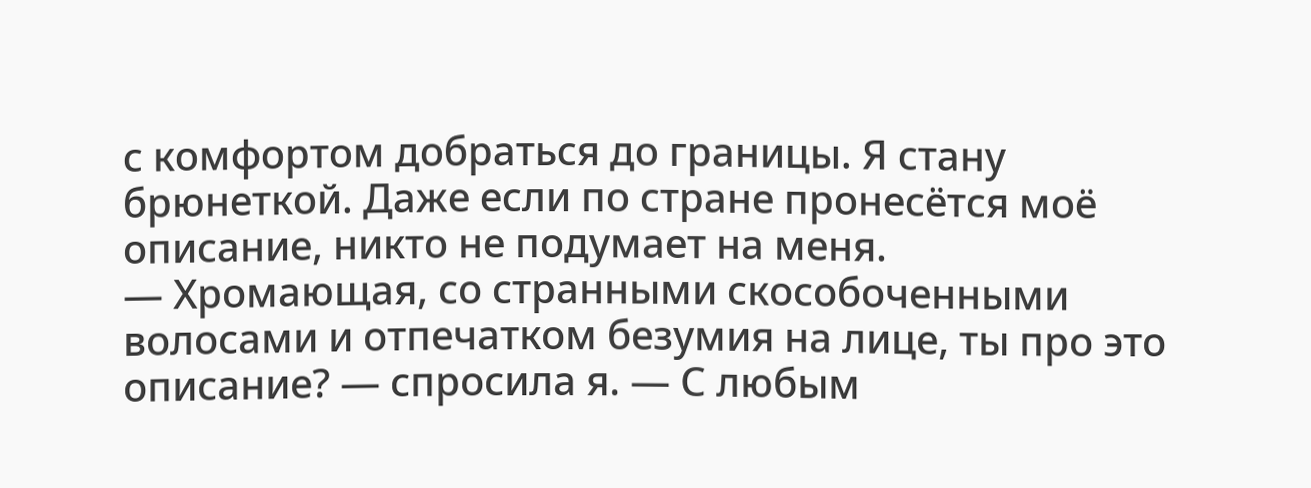с комфортом добраться до границы. Я стану брюнеткой. Даже если по стране пронесётся моё описание, никто не подумает на меня.
— Хромающая, со странными скособоченными волосами и отпечатком безумия на лице, ты про это описание? — спросила я. — С любым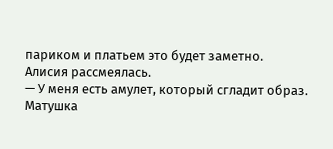париком и платьем это будет заметно.
Алисия рассмеялась.
— У меня есть амулет, который сгладит образ. Матушка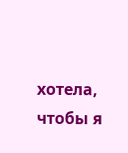хотела, чтобы я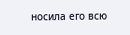носила его всю